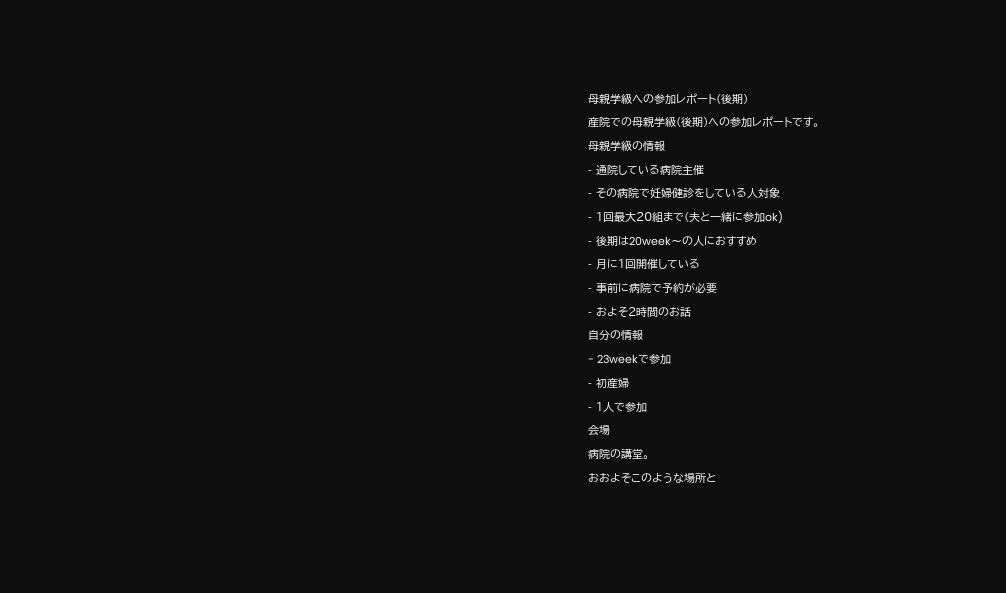母親学級への参加レポート(後期)
産院での母親学級(後期)への参加レポートです。
母親学級の情報
- 通院している病院主催
- その病院で妊婦健診をしている人対象
- 1回最大20組まで(夫と一緒に参加ok)
- 後期は20week〜の人におすすめ
- 月に1回開催している
- 事前に病院で予約が必要
- およそ2時間のお話
自分の情報
- 23weekで参加
- 初産婦
- 1人で参加
会場
病院の講堂。
おおよそこのような場所と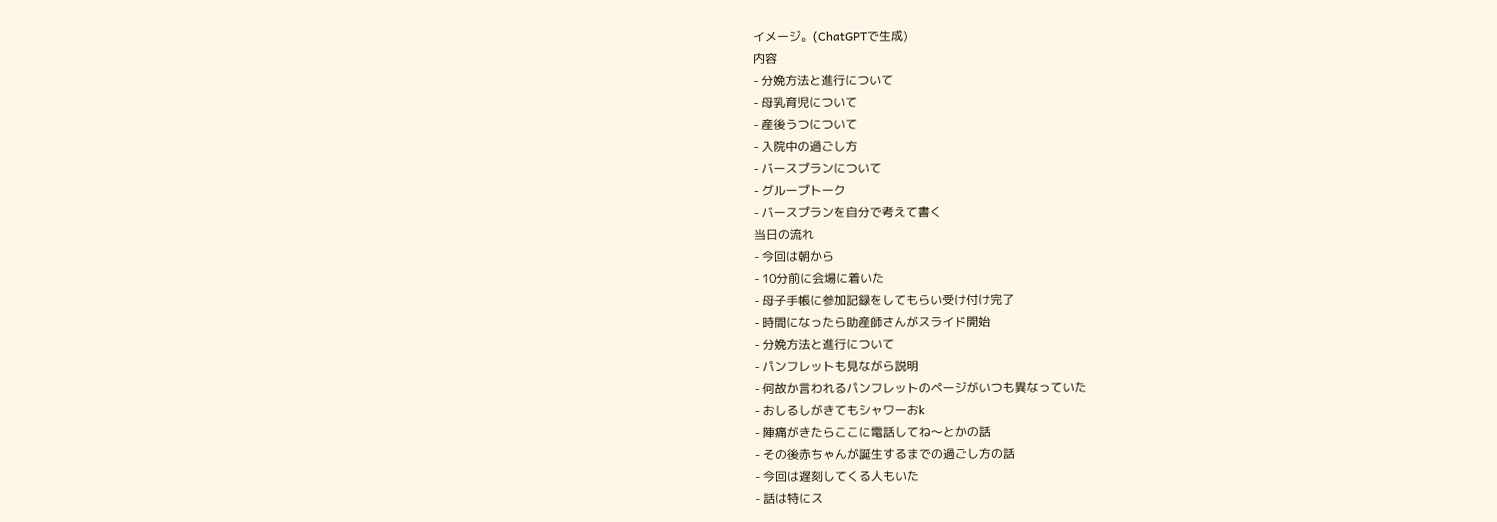イメージ。(ChatGPTで生成)
内容
- 分娩方法と進行について
- 母乳育児について
- 産後うつについて
- 入院中の過ごし方
- バースプランについて
- グループトーク
- バースプランを自分で考えて書く
当日の流れ
- 今回は朝から
- 10分前に会場に着いた
- 母子手帳に参加記録をしてもらい受け付け完了
- 時間になったら助産師さんがスライド開始
- 分娩方法と進行について
- パンフレットも見ながら説明
- 何故か言われるパンフレットのページがいつも異なっていた
- おしるしがきてもシャワーおk
- 陣痛がきたらここに電話してね〜とかの話
- その後赤ちゃんが誕生するまでの過ごし方の話
- 今回は遅刻してくる人もいた
- 話は特にス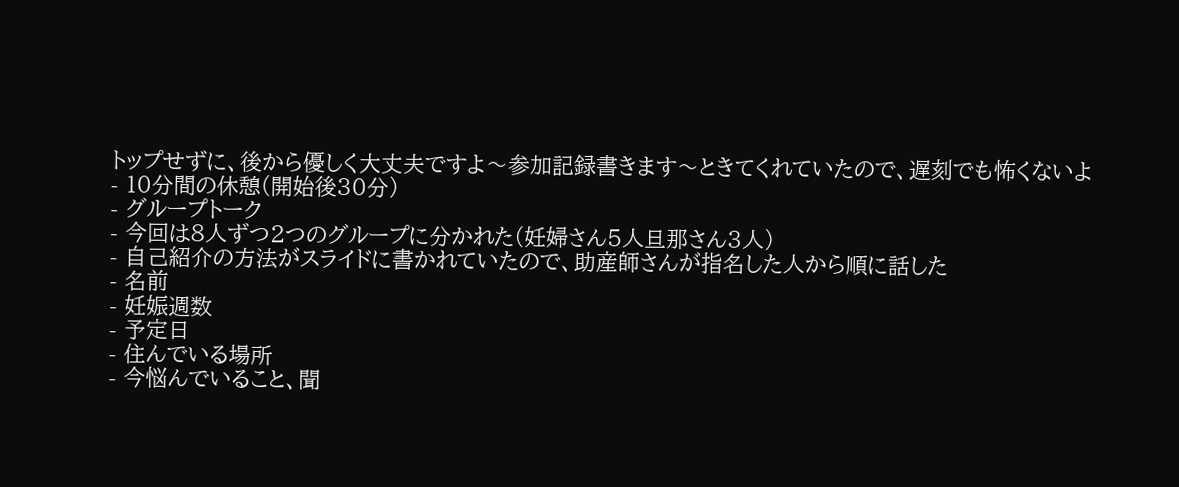トップせずに、後から優しく大丈夫ですよ〜参加記録書きます〜ときてくれていたので、遅刻でも怖くないよ
- 10分間の休憩(開始後30分)
- グループトーク
- 今回は8人ずつ2つのグループに分かれた(妊婦さん5人旦那さん3人)
- 自己紹介の方法がスライドに書かれていたので、助産師さんが指名した人から順に話した
- 名前
- 妊娠週数
- 予定日
- 住んでいる場所
- 今悩んでいること、聞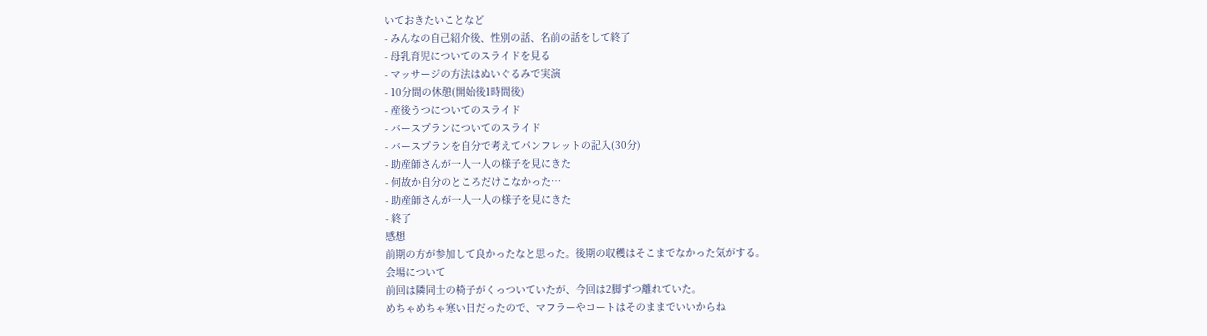いておきたいことなど
- みんなの自己紹介後、性別の話、名前の話をして終了
- 母乳育児についてのスライドを見る
- マッサージの方法はぬいぐるみで実演
- 10分間の休憩(開始後1時間後)
- 産後うつについてのスライド
- バースプランについてのスライド
- バースプランを自分で考えてパンフレットの記入(30分)
- 助産師さんが一人一人の様子を見にきた
- 何故か自分のところだけこなかった…
- 助産師さんが一人一人の様子を見にきた
- 終了
感想
前期の方が参加して良かったなと思った。後期の収穫はそこまでなかった気がする。
会場について
前回は隣同士の椅子がくっついていたが、今回は2脚ずつ離れていた。
めちゃめちゃ寒い日だったので、マフラーやコートはそのままでいいからね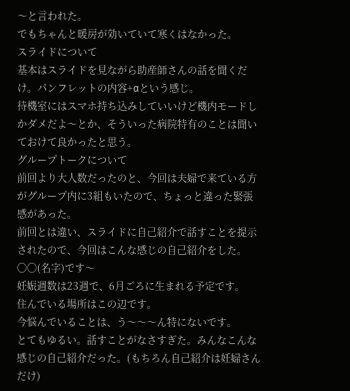〜と言われた。
でもちゃんと暖房が効いていて寒くはなかった。
スライドについて
基本はスライドを見ながら助産師さんの話を聞くだけ。パンフレットの内容+αという感じ。
待機室にはスマホ持ち込みしていいけど機内モードしかダメだよ〜とか、そういった病院特有のことは聞いておけて良かったと思う。
グループトークについて
前回より大人数だったのと、今回は夫婦で来ている方がグループ内に3組もいたので、ちょっと違った緊張感があった。
前回とは違い、スライドに自己紹介で話すことを提示されたので、今回はこんな感じの自己紹介をした。
〇〇(名字)です〜
妊娠週数は23週で、6月ごろに生まれる予定です。
住んでいる場所はこの辺です。
今悩んでいることは、う〜〜〜ん特にないです。
とてもゆるい。話すことがなさすぎた。みんなこんな感じの自己紹介だった。(もちろん自己紹介は妊婦さんだけ)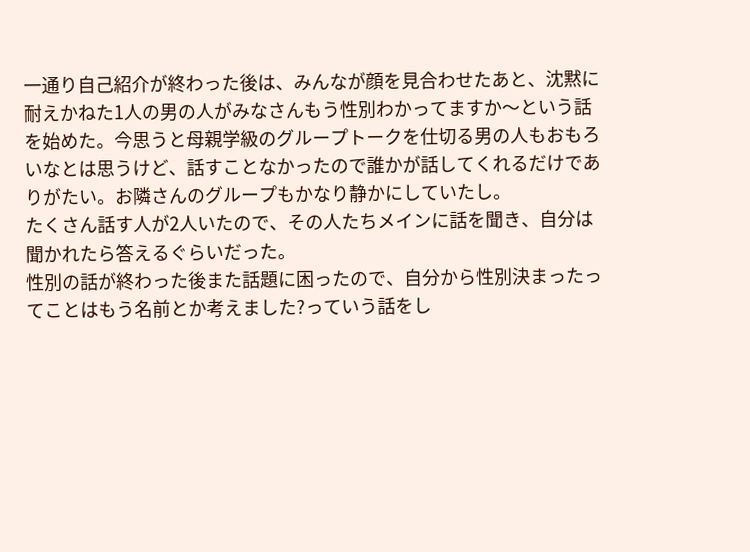一通り自己紹介が終わった後は、みんなが顔を見合わせたあと、沈黙に耐えかねた1人の男の人がみなさんもう性別わかってますか〜という話を始めた。今思うと母親学級のグループトークを仕切る男の人もおもろいなとは思うけど、話すことなかったので誰かが話してくれるだけでありがたい。お隣さんのグループもかなり静かにしていたし。
たくさん話す人が2人いたので、その人たちメインに話を聞き、自分は聞かれたら答えるぐらいだった。
性別の話が終わった後また話題に困ったので、自分から性別決まったってことはもう名前とか考えました?っていう話をし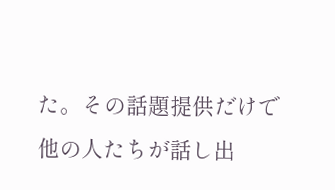た。その話題提供だけで他の人たちが話し出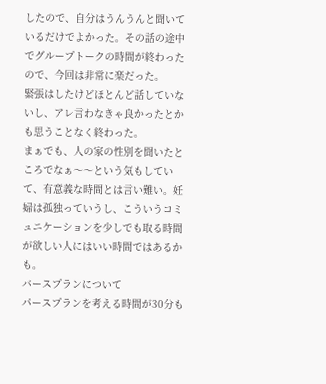したので、自分はうんうんと聞いているだけでよかった。その話の途中でグループトークの時間が終わったので、今回は非常に楽だった。
緊張はしたけどほとんど話していないし、アレ言わなきゃ良かったとかも思うことなく終わった。
まぁでも、人の家の性別を聞いたところでなぁ〜〜という気もしていて、有意義な時間とは言い難い。妊婦は孤独っていうし、こういうコミュニケーションを少しでも取る時間が欲しい人にはいい時間ではあるかも。
バースプランについて
パースプランを考える時間が30分も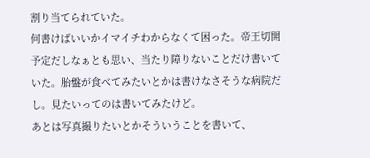割り当てられていた。
何書けばいいかイマイチわからなくて困った。帝王切開予定だしなぁとも思い、当たり障りないことだけ書いていた。胎盤が食べてみたいとかは書けなさそうな病院だし。見たいってのは書いてみたけど。
あとは写真撮りたいとかそういうことを書いて、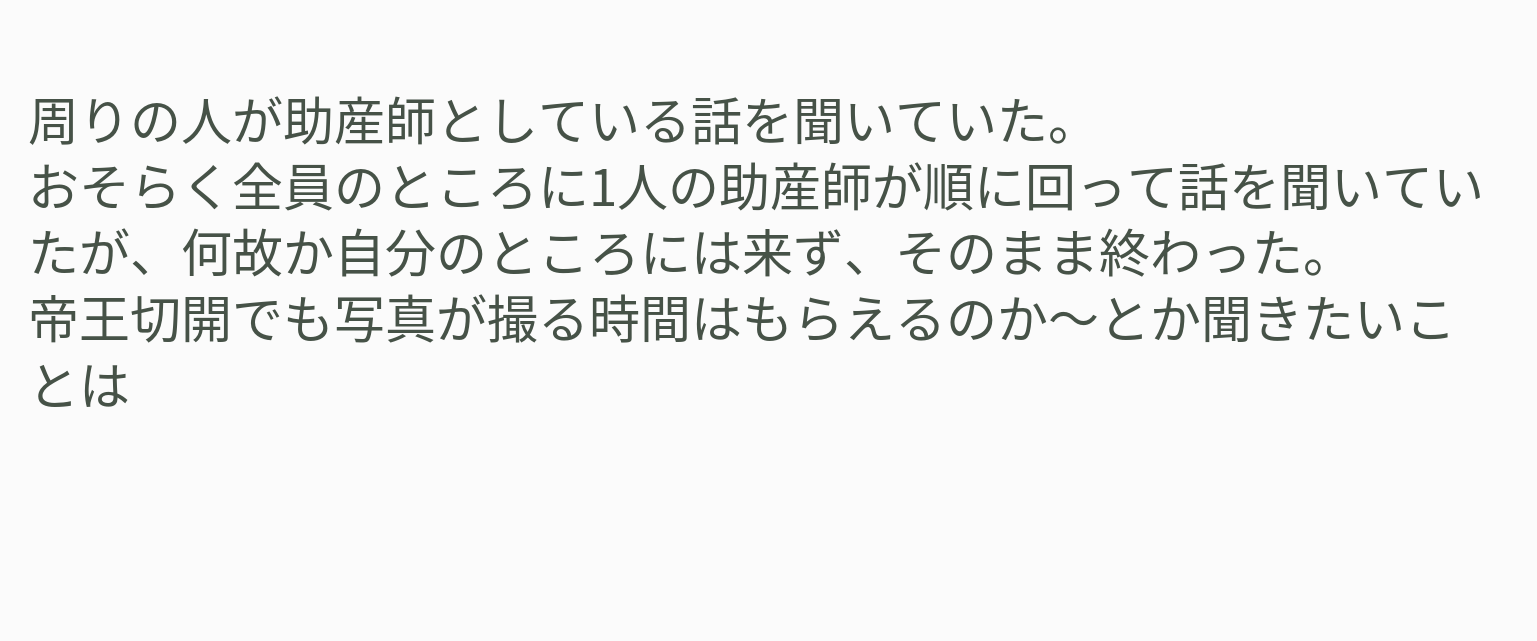周りの人が助産師としている話を聞いていた。
おそらく全員のところに1人の助産師が順に回って話を聞いていたが、何故か自分のところには来ず、そのまま終わった。
帝王切開でも写真が撮る時間はもらえるのか〜とか聞きたいことは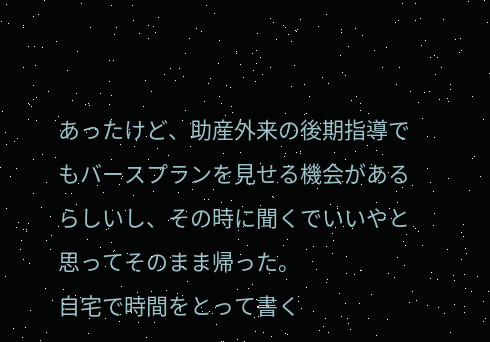あったけど、助産外来の後期指導でもバースプランを見せる機会があるらしいし、その時に聞くでいいやと思ってそのまま帰った。
自宅で時間をとって書く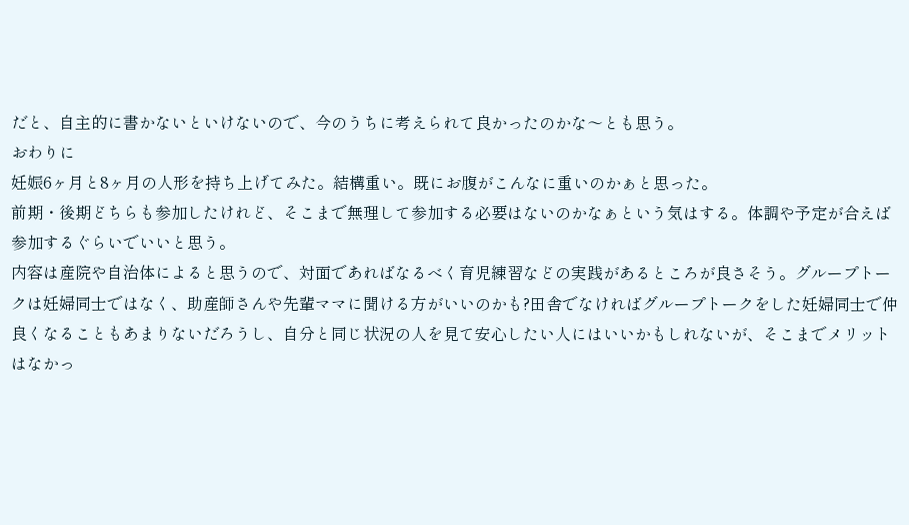だと、自主的に書かないといけないので、今のうちに考えられて良かったのかな〜とも思う。
おわりに
妊娠6ヶ月と8ヶ月の人形を持ち上げてみた。結構重い。既にお腹がこんなに重いのかぁと思った。
前期・後期どちらも参加したけれど、そこまで無理して参加する必要はないのかなぁという気はする。体調や予定が合えば参加するぐらいでいいと思う。
内容は産院や自治体によると思うので、対面であればなるべく育児練習などの実践があるところが良さそう。グループトークは妊婦同士ではなく、助産師さんや先輩ママに聞ける方がいいのかも?田舎でなければグループトークをした妊婦同士で仲良くなることもあまりないだろうし、自分と同じ状況の人を見て安心したい人にはいいかもしれないが、そこまでメリットはなかっ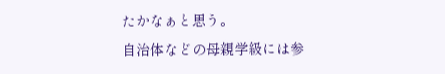たかなぁと思う。
自治体などの母親学級には参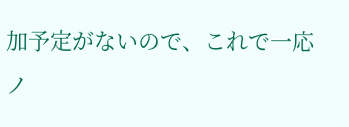加予定がないので、これで一応ノ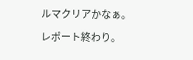ルマクリアかなぁ。
レポート終わり。